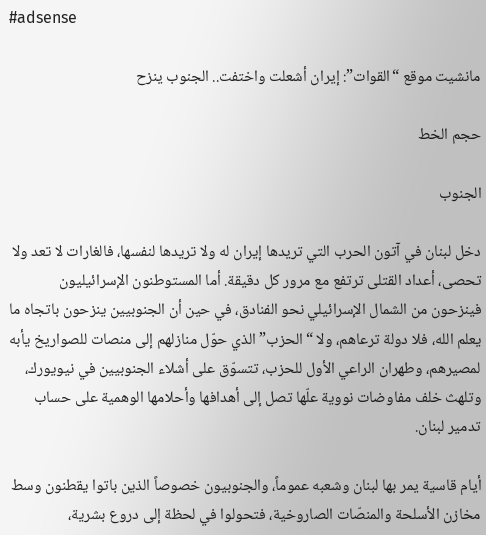#adsense

مانشيت موقع “القوات”: إيران أشعلت واختفت.. الجنوب ينزح

حجم الخط

الجنوب

دخل لبنان في آتون الحرب التي تريدها إيران له ولا تريدها لنفسها، فالغارات لا تعد ولا تحصى، أعداد القتلى ترتفع مع مرور كل دقيقة. أما المستوطنون الإسرائيليون فينزحون من الشمال الإسرائيلي نحو الفنادق، في حين أن الجنوبيين ينزحون باتجاه ما يعلم الله، فلا دولة ترعاهم، ولا “الحزب” الذي حوّل منازلهم إلى منصات للصواريخ يأبه لمصيرهم، وطهران الراعي الأول للحزب، تتسوّق على أشلاء الجنوبيين في نيويورك، وتلهث خلف مفاوضات نووية علّها تصل إلى أهدافها وأحلامها الوهمية على حساب تدمير لبنان.

أيام قاسية يمر بها لبنان وشعبه عموماً، والجنوبيون خصوصاً الذين باتوا يقطنون وسط مخازن الأسلحة والمنصّات الصاروخية، فتحولوا في لحظة إلى دروع بشرية،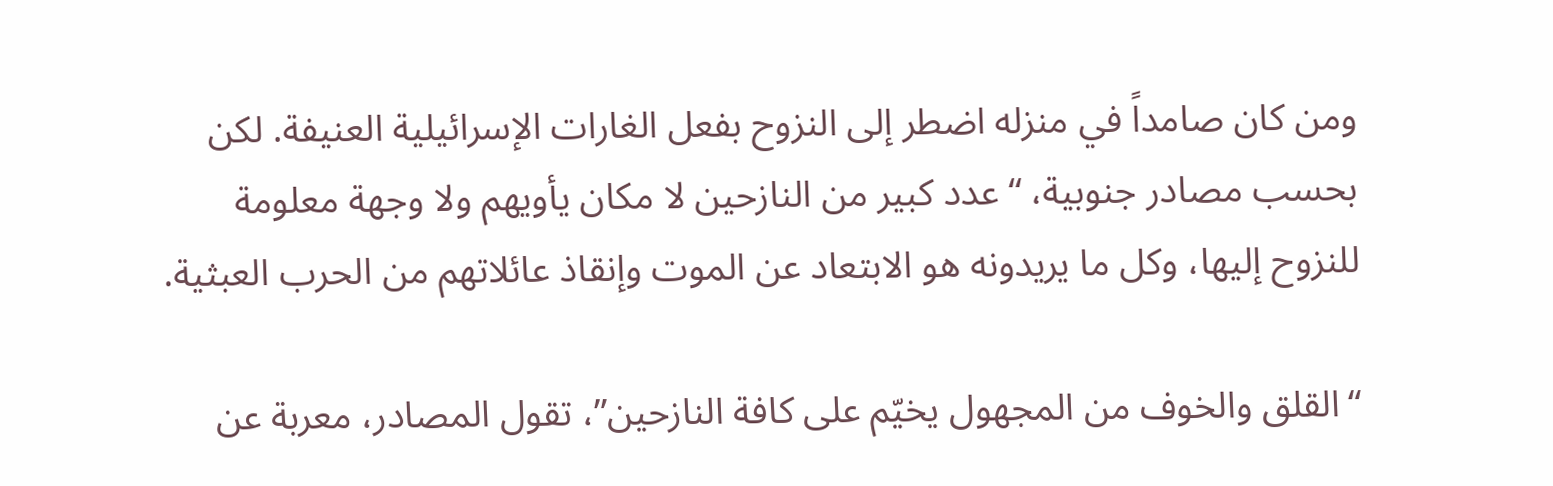ومن كان صامداً في منزله اضطر إلى النزوح بفعل الغارات الإسرائيلية العنيفة. لكن بحسب مصادر جنوبية، “عدد كبير من النازحين لا مكان يأويهم ولا وجهة معلومة للنزوح إليها، وكل ما يريدونه هو الابتعاد عن الموت وإنقاذ عائلاتهم من الحرب العبثية.

“القلق والخوف من المجهول يخيّم على كافة النازحين”، تقول المصادر، معربة عن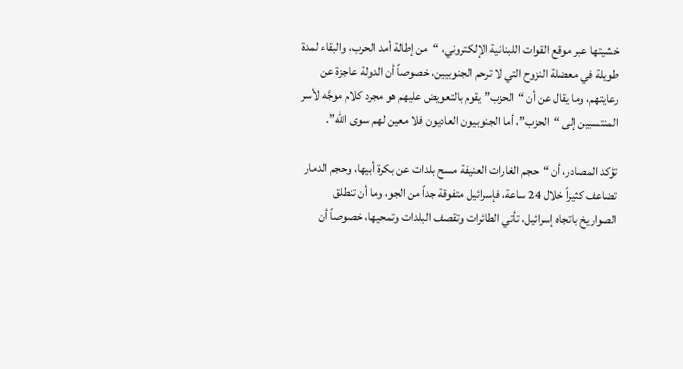خشيتها عبر موقع القوات اللبنانية الإلكتروني، “من إطالة أمد الحرب، والبقاء لمدة طويلة في معضلة النزوح التي لا ترحم الجنوبيين، خصوصاً أن الدولة عاجزة عن رعايتهم، وما يقال عن أن “الحزب” يقوم بالتعويض عليهم هو مجرد كلام موجَّه لأسر المنتسبين إلى “الحزب”، أما الجنوبيون العاديون فلا معين لهم سوى الله”.

تؤكد المصادر، أن “حجم الغارات العنيفة مسح بلدات عن بكرة أبيها، وحجم الدمار تضاعف كثيراً خلال 24 ساعة، فإسرائيل متفوقة جداً من الجو، وما أن تنطلق الصواريخ باتجاه إسرائيل، تأتي الطائرات وتقصف البلدات وتمحيها، خصوصاً أن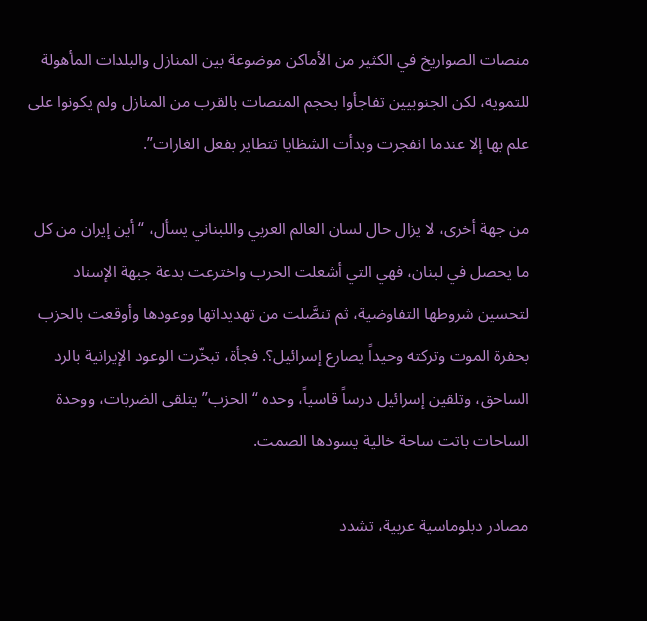منصات الصواريخ في الكثير من الأماكن موضوعة بين المنازل والبلدات المأهولة للتمويه، لكن الجنوبيين تفاجأوا بحجم المنصات بالقرب من المنازل ولم يكونوا على علم بها إلا عندما انفجرت وبدأت الشظايا تتطاير بفعل الغارات”.

من جهة أخرى، لا يزال حال لسان العالم العربي واللبناني يسأل، “أين إيران من كل ما يحصل في لبنان، فهي التي أشعلت الحرب واخترعت بدعة جبهة الإسناد لتحسين شروطها التفاوضية، ثم تنصَّلت من تهديداتها ووعودها وأوقعت بالحزب بحفرة الموت وتركته وحيداً يصارع إسرائيل؟. فجأة، تبخّرت الوعود الإيرانية بالرد الساحق، وتلقين إسرائيل درساً قاسياً، وحده “الحزب” يتلقى الضربات، ووحدة الساحات باتت ساحة خالية يسودها الصمت.

مصادر دبلوماسية عربية، تشدد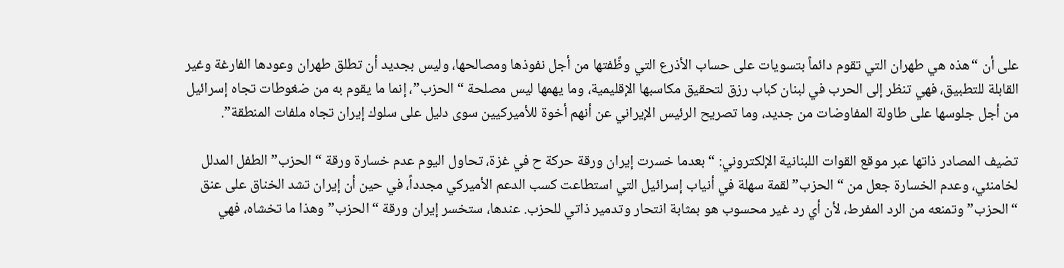على أن “هذه هي طهران التي تقوم دائماً بتسويات على حساب الأذرع التي وظَّفتها من أجل نفوذها ومصالحها، وليس بجديد أن تطلق طهران وعودها الفارغة وغير القابلة للتطبيق، فهي تنظر إلى الحرب في لبنان كباب رزق لتحقيق مكاسبها الإقليمية، وما يهمها ليس مصلحة “الحزب”، إنما ما يقوم به من ضغوطات تجاه إسرائيل من أجل جلوسها على طاولة المفاوضات من جديد، وما تصريح الرئيس الإيراني عن أنهم أخوة للأميركيين سوى دليل على سلوك إيران تجاه ملفات المنطقة”.

تضيف المصادر ذاتها عبر موقع القوات اللبنانية الإلكتروني: “بعدما خسرت إيران ورقة حركة ح في غزة، تحاول اليوم عدم خسارة ورقة “الحزب” الطفل المدلل لخامنئي، وعدم الخسارة جعل من “الحزب” لقمة سهلة في أنياب إسرائيل التي استطاعت كسب الدعم الأميركي مجدداً، في حين أن إيران تشد الخناق على عنق “الحزب” وتمنعه من الرد المفرط، لأن أي رد غير محسوب هو بمثابة انتحار وتدمير ذاتي للحزب. عندها، ستخسر إيران ورقة “الحزب” وهذا ما تخشاه، فهي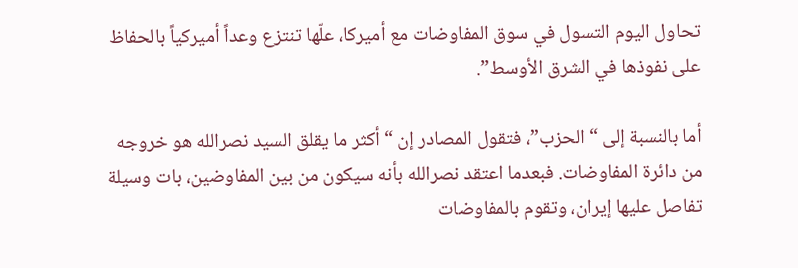تحاول اليوم التسول في سوق المفاوضات مع أميركا، علّها تنتزع وعداً أميركياً بالحفاظ على نفوذها في الشرق الأوسط”.

أما بالنسبة إلى “الحزب”، فتقول المصادر إن “أكثر ما يقلق السيد نصرالله هو خروجه من دائرة المفاوضات. فبعدما اعتقد نصرالله بأنه سيكون من بين المفاوضين، بات وسيلة تفاصل عليها إيران، وتقوم بالمفاوضات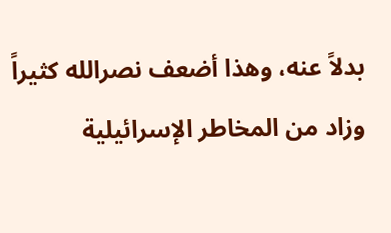بدلاً عنه، وهذا أضعف نصرالله كثيراً وزاد من المخاطر الإسرائيلية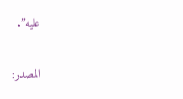عليه”.

المصدر: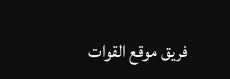فريق موقع القوات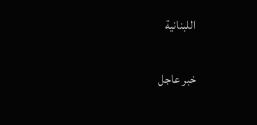اللبنانية

خبر عاجل